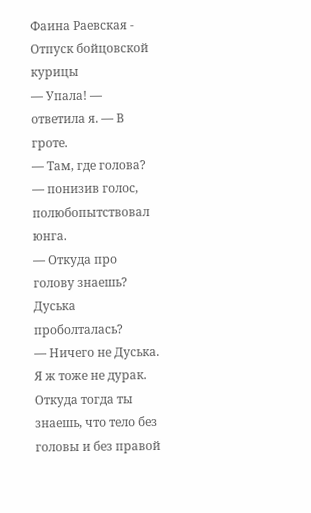Фаина Раевская - Отпуск бойцовской курицы
— Упала! — ответила я. — В гроте.
— Там, где голова? — понизив голос, полюбопытствовал юнга.
— Откуда про голову знаешь? Дуська проболталась?
— Ничего не Дуська. Я ж тоже не дурак. Откуда тогда ты знаешь, что тело без головы и без правой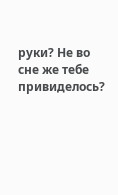руки? Не во сне же тебе привиделось?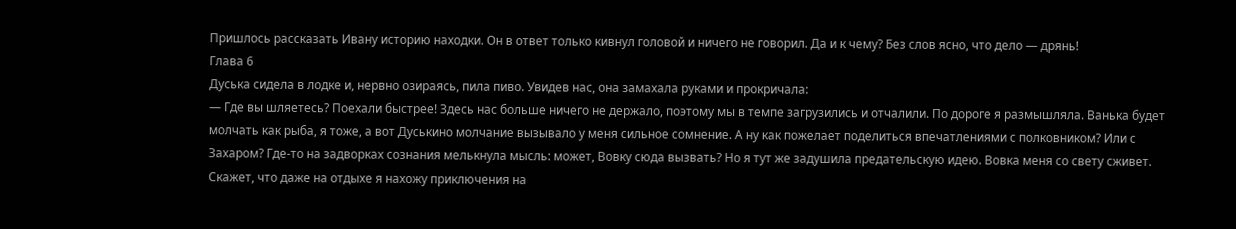Пришлось рассказать Ивану историю находки. Он в ответ только кивнул головой и ничего не говорил. Да и к чему? Без слов ясно, что дело — дрянь!
Глава 6
Дуська сидела в лодке и, нервно озираясь, пила пиво. Увидев нас, она замахала руками и прокричала:
— Где вы шляетесь? Поехали быстрее! Здесь нас больше ничего не держало, поэтому мы в темпе загрузились и отчалили. По дороге я размышляла. Ванька будет молчать как рыба, я тоже, а вот Дуськино молчание вызывало у меня сильное сомнение. А ну как пожелает поделиться впечатлениями с полковником? Или с Захаром? Где-то на задворках сознания мелькнула мысль: может, Вовку сюда вызвать? Но я тут же задушила предательскую идею. Вовка меня со свету сживет. Скажет, что даже на отдыхе я нахожу приключения на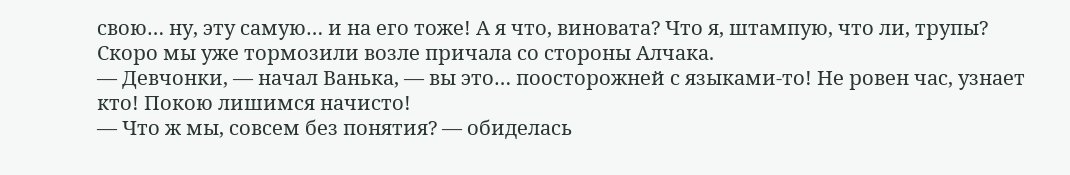свою… ну, эту самую… и на его тоже! А я что, виновата? Что я, штампую, что ли, трупы?
Скоро мы уже тормозили возле причала со стороны Алчака.
— Девчонки, — начал Ванька, — вы это… поосторожней с языками-то! Не ровен час, узнает кто! Покою лишимся начисто!
— Что ж мы, совсем без понятия? — обиделась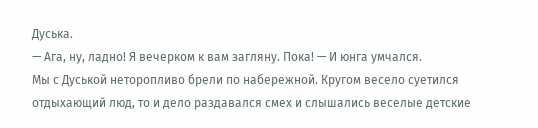Дуська.
— Ага, ну, ладно! Я вечерком к вам загляну. Пока! — И юнга умчался.
Мы с Дуськой неторопливо брели по набережной. Кругом весело суетился отдыхающий люд, то и дело раздавался смех и слышались веселые детские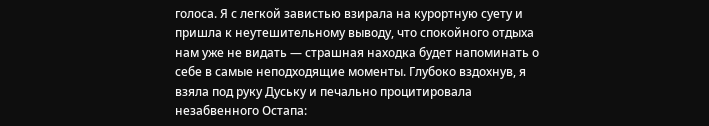голоса. Я с легкой завистью взирала на курортную суету и пришла к неутешительному выводу, что спокойного отдыха нам уже не видать — страшная находка будет напоминать о себе в самые неподходящие моменты. Глубоко вздохнув, я взяла под руку Дуську и печально процитировала незабвенного Остапа: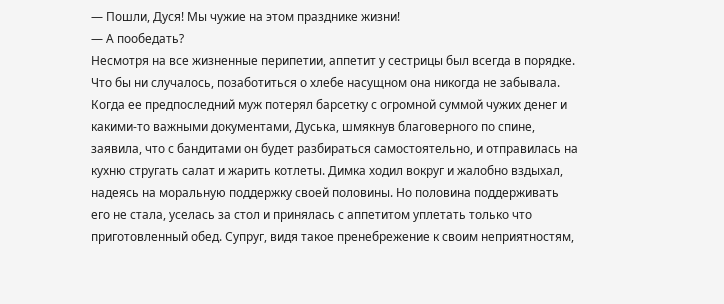— Пошли, Дуся! Мы чужие на этом празднике жизни!
— А пообедать?
Несмотря на все жизненные перипетии, аппетит у сестрицы был всегда в порядке. Что бы ни случалось, позаботиться о хлебе насущном она никогда не забывала. Когда ее предпоследний муж потерял барсетку с огромной суммой чужих денег и какими-то важными документами, Дуська, шмякнув благоверного по спине, заявила, что с бандитами он будет разбираться самостоятельно, и отправилась на кухню стругать салат и жарить котлеты. Димка ходил вокруг и жалобно вздыхал, надеясь на моральную поддержку своей половины. Но половина поддерживать его не стала, уселась за стол и принялась с аппетитом уплетать только что приготовленный обед. Супруг, видя такое пренебрежение к своим неприятностям,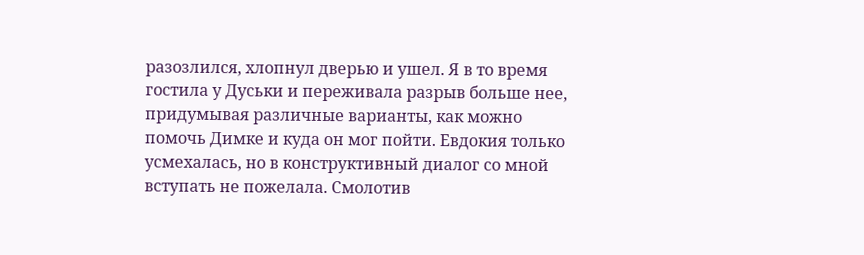разозлился, хлопнул дверью и ушел. Я в то время гостила у Дуськи и переживала разрыв больше нее, придумывая различные варианты, как можно помочь Димке и куда он мог пойти. Евдокия только усмехалась, но в конструктивный диалог со мной вступать не пожелала. Смолотив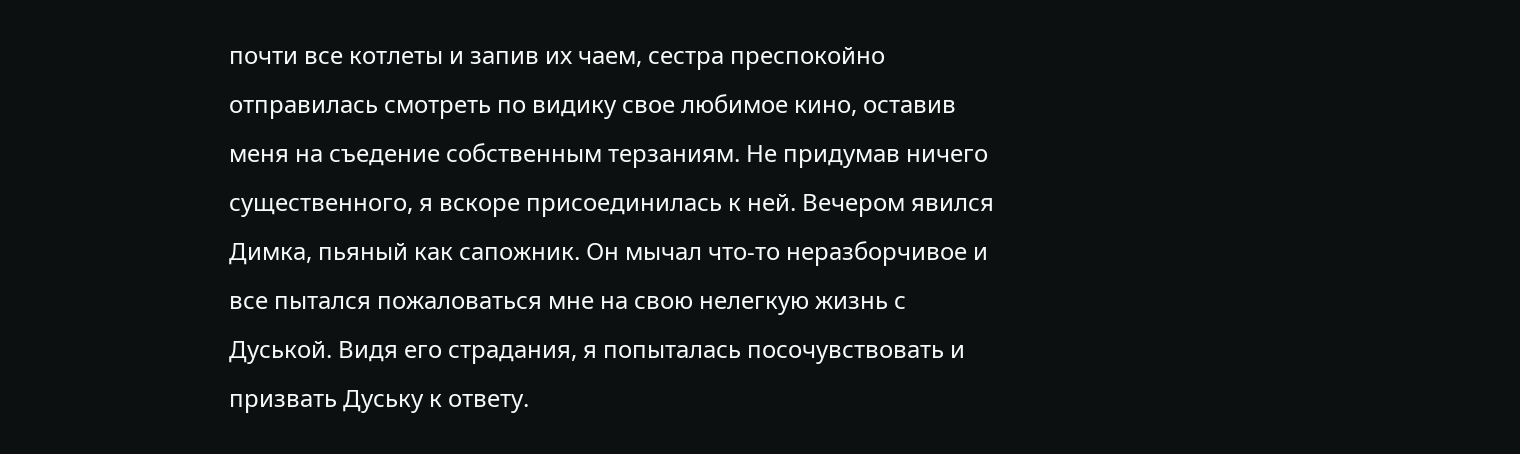почти все котлеты и запив их чаем, сестра преспокойно отправилась смотреть по видику свое любимое кино, оставив меня на съедение собственным терзаниям. Не придумав ничего существенного, я вскоре присоединилась к ней. Вечером явился Димка, пьяный как сапожник. Он мычал что-то неразборчивое и все пытался пожаловаться мне на свою нелегкую жизнь с Дуськой. Видя его страдания, я попыталась посочувствовать и призвать Дуську к ответу.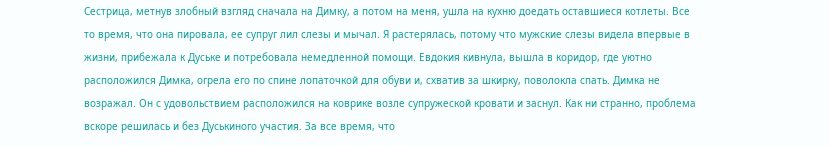Сестрица, метнув злобный взгляд сначала на Димку, а потом на меня, ушла на кухню доедать оставшиеся котлеты. Все то время, что она пировала, ее супруг лил слезы и мычал. Я растерялась, потому что мужские слезы видела впервые в жизни, прибежала к Дуське и потребовала немедленной помощи. Евдокия кивнула, вышла в коридор, где уютно расположился Димка, огрела его по спине лопаточкой для обуви и, схватив за шкирку, поволокла спать. Димка не возражал. Он с удовольствием расположился на коврике возле супружеской кровати и заснул. Как ни странно, проблема вскоре решилась и без Дуськиного участия. За все время, что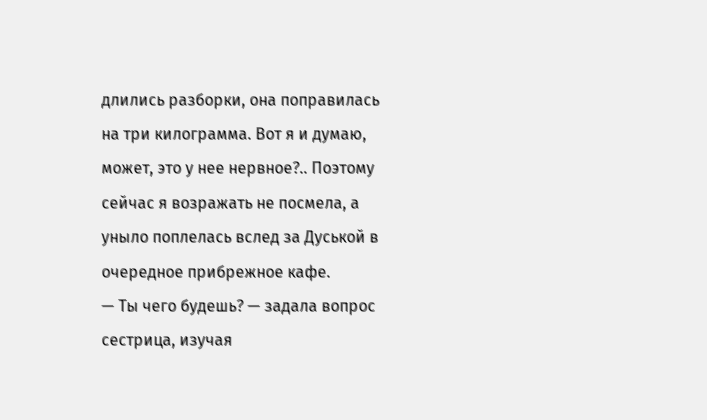длились разборки, она поправилась на три килограмма. Вот я и думаю, может, это у нее нервное?.. Поэтому сейчас я возражать не посмела, а уныло поплелась вслед за Дуськой в очередное прибрежное кафе.
— Ты чего будешь? — задала вопрос сестрица, изучая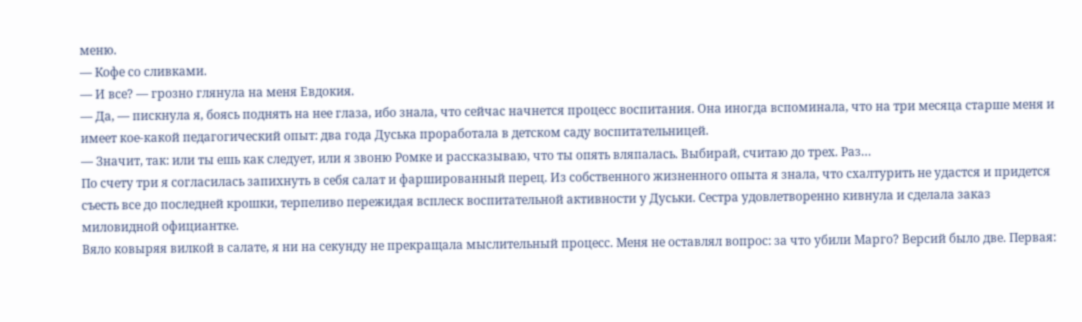меню.
— Кофе со сливками.
— И все? — грозно глянула на меня Евдокия.
— Да, — пискнула я, боясь поднять на нее глаза, ибо знала, что сейчас начнется процесс воспитания. Она иногда вспоминала, что на три месяца старше меня и имеет кое-какой педагогический опыт: два года Дуська проработала в детском саду воспитательницей.
— Значит, так: или ты ешь как следует, или я звоню Ромке и рассказываю, что ты опять вляпалась. Выбирай, считаю до трех. Раз…
По счету три я согласилась запихнуть в себя салат и фаршированный перец. Из собственного жизненного опыта я знала, что схалтурить не удастся и придется съесть все до последней крошки, терпеливо пережидая всплеск воспитательной активности у Дуськи. Сестра удовлетворенно кивнула и сделала заказ миловидной официантке.
Вяло ковыряя вилкой в салате, я ни на секунду не прекращала мыслительный процесс. Меня не оставлял вопрос: за что убили Марго? Версий было две. Первая: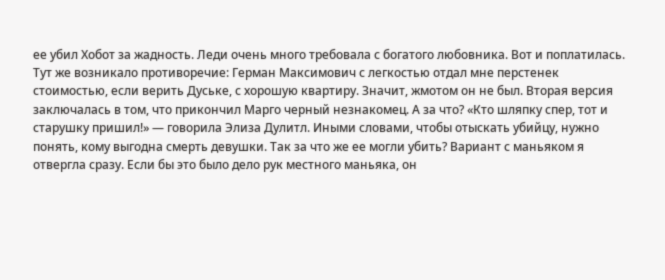ее убил Хобот за жадность. Леди очень много требовала с богатого любовника. Вот и поплатилась. Тут же возникало противоречие: Герман Максимович с легкостью отдал мне перстенек стоимостью, если верить Дуське, с хорошую квартиру. Значит, жмотом он не был. Вторая версия заключалась в том, что прикончил Марго черный незнакомец. А за что? «Кто шляпку спер, тот и старушку пришил!» — говорила Элиза Дулитл. Иными словами, чтобы отыскать убийцу, нужно понять, кому выгодна смерть девушки. Так за что же ее могли убить? Вариант с маньяком я отвергла сразу. Если бы это было дело рук местного маньяка, он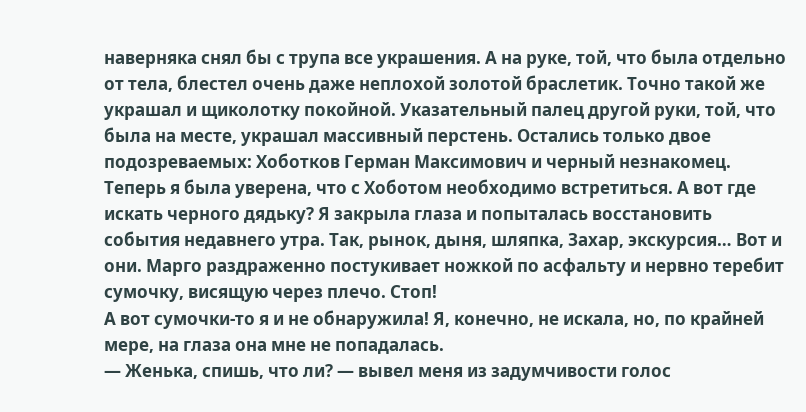наверняка снял бы с трупа все украшения. А на руке, той, что была отдельно от тела, блестел очень даже неплохой золотой браслетик. Точно такой же украшал и щиколотку покойной. Указательный палец другой руки, той, что была на месте, украшал массивный перстень. Остались только двое подозреваемых: Хоботков Герман Максимович и черный незнакомец. Теперь я была уверена, что с Хоботом необходимо встретиться. А вот где искать черного дядьку? Я закрыла глаза и попыталась восстановить события недавнего утра. Так, рынок, дыня, шляпка, Захар, экскурсия… Вот и они. Марго раздраженно постукивает ножкой по асфальту и нервно теребит сумочку, висящую через плечо. Стоп!
А вот сумочки-то я и не обнаружила! Я, конечно, не искала, но, по крайней мере, на глаза она мне не попадалась.
— Женька, спишь, что ли? — вывел меня из задумчивости голос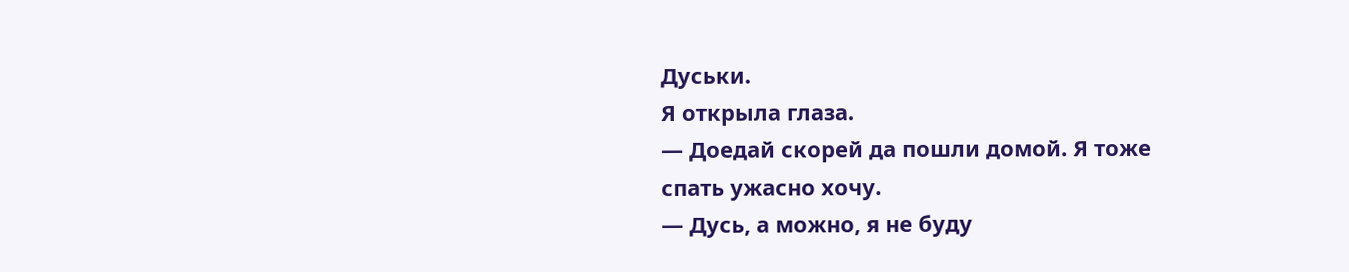Дуськи.
Я открыла глаза.
— Доедай скорей да пошли домой. Я тоже спать ужасно хочу.
— Дусь, а можно, я не буду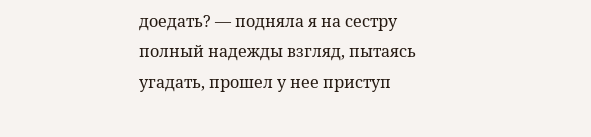доедать? — подняла я на сестру полный надежды взгляд, пытаясь угадать, прошел у нее приступ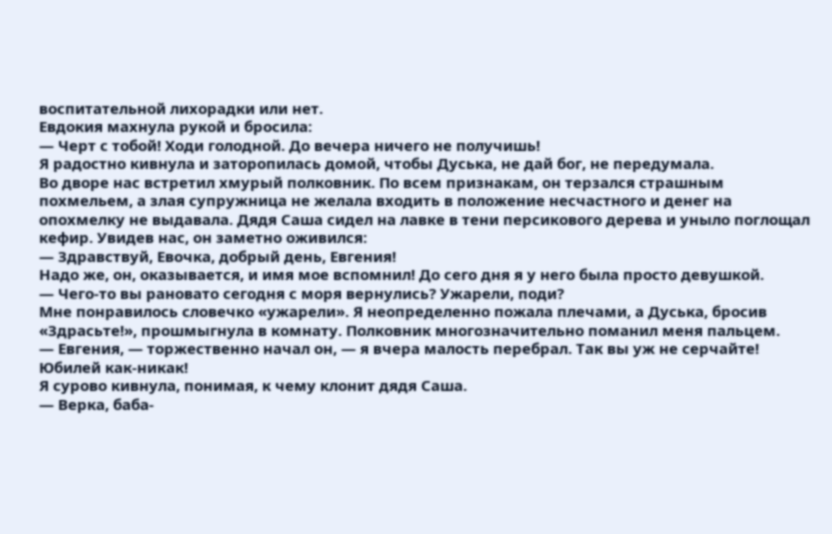воспитательной лихорадки или нет.
Евдокия махнула рукой и бросила:
— Черт с тобой! Ходи голодной. До вечера ничего не получишь!
Я радостно кивнула и заторопилась домой, чтобы Дуська, не дай бог, не передумала.
Во дворе нас встретил хмурый полковник. По всем признакам, он терзался страшным похмельем, а злая супружница не желала входить в положение несчастного и денег на опохмелку не выдавала. Дядя Саша сидел на лавке в тени персикового дерева и уныло поглощал кефир. Увидев нас, он заметно оживился:
— Здравствуй, Евочка, добрый день, Евгения!
Надо же, он, оказывается, и имя мое вспомнил! До сего дня я у него была просто девушкой.
— Чего-то вы рановато сегодня с моря вернулись? Ужарели, поди?
Мне понравилось словечко «ужарели». Я неопределенно пожала плечами, а Дуська, бросив «Здрасьте!», прошмыгнула в комнату. Полковник многозначительно поманил меня пальцем.
— Евгения, — торжественно начал он, — я вчера малость перебрал. Так вы уж не серчайте! Юбилей как-никак!
Я сурово кивнула, понимая, к чему клонит дядя Саша.
— Верка, баба-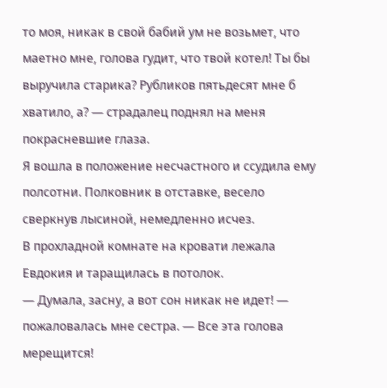то моя, никак в свой бабий ум не возьмет, что маетно мне, голова гудит, что твой котел! Ты бы выручила старика? Рубликов пятьдесят мне б хватило, а? — страдалец поднял на меня покрасневшие глаза.
Я вошла в положение несчастного и ссудила ему полсотни. Полковник в отставке, весело сверкнув лысиной, немедленно исчез.
В прохладной комнате на кровати лежала Евдокия и таращилась в потолок.
— Думала, засну, а вот сон никак не идет! — пожаловалась мне сестра. — Все эта голова мерещится!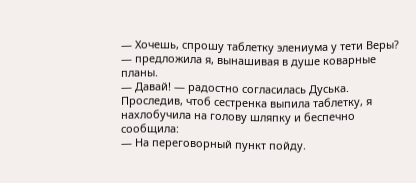— Хочешь, спрошу таблетку элениума у тети Веры? — предложила я, вынашивая в душе коварные планы.
— Давай! — радостно согласилась Дуська.
Проследив, чтоб сестренка выпила таблетку, я нахлобучила на голову шляпку и беспечно сообщила:
— На переговорный пункт пойду.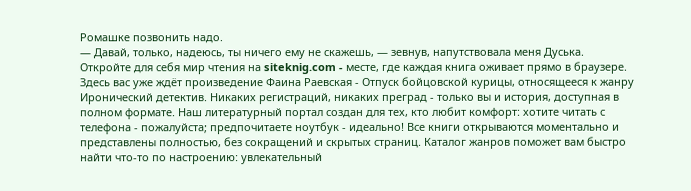Ромашке позвонить надо.
— Давай, только, надеюсь, ты ничего ему не скажешь, — зевнув, напутствовала меня Дуська.
Откройте для себя мир чтения на siteknig.com - месте, где каждая книга оживает прямо в браузере. Здесь вас уже ждёт произведение Фаина Раевская - Отпуск бойцовской курицы, относящееся к жанру Иронический детектив. Никаких регистраций, никаких преград - только вы и история, доступная в полном формате. Наш литературный портал создан для тех, кто любит комфорт: хотите читать с телефона - пожалуйста; предпочитаете ноутбук - идеально! Все книги открываются моментально и представлены полностью, без сокращений и скрытых страниц. Каталог жанров поможет вам быстро найти что-то по настроению: увлекательный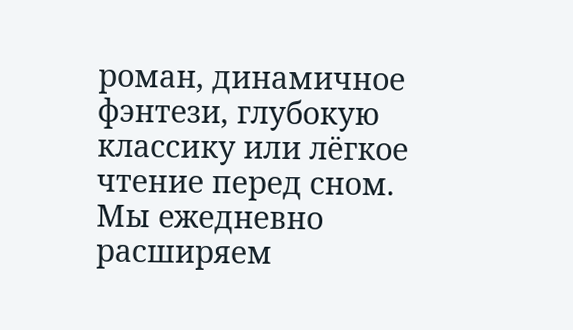роман, динамичное фэнтези, глубокую классику или лёгкое чтение перед сном. Мы ежедневно расширяем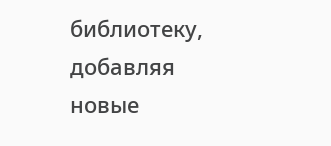библиотеку, добавляя новые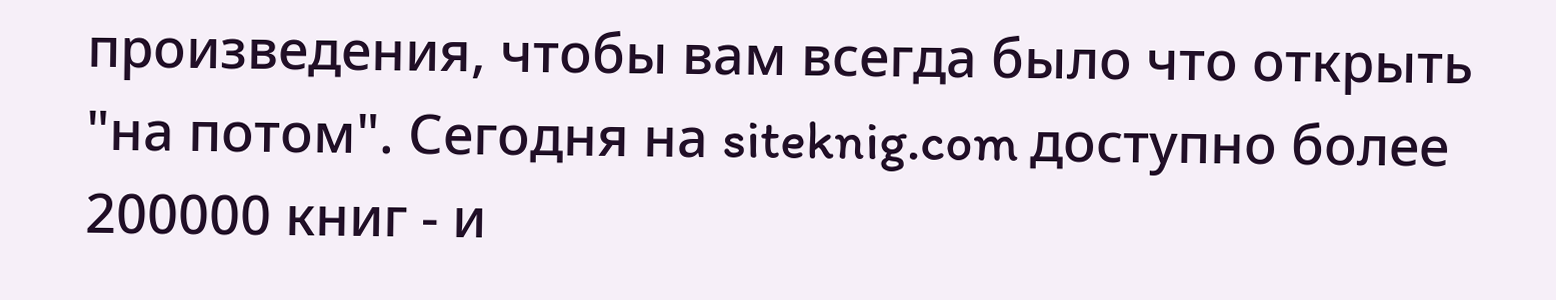произведения, чтобы вам всегда было что открыть "на потом". Сегодня на siteknig.com доступно более 200000 книг - и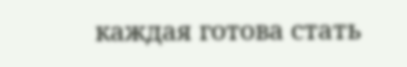каждая готова стать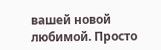вашей новой любимой. Просто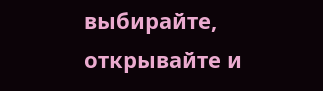выбирайте, открывайте и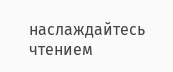наслаждайтесь чтением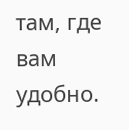там, где вам удобно.